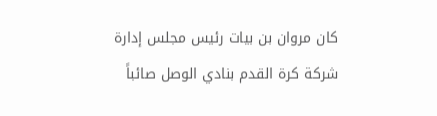كان مروان بن بيات رئيس مجلس إدارة شركة كرة القدم بنادي الوصل صائباً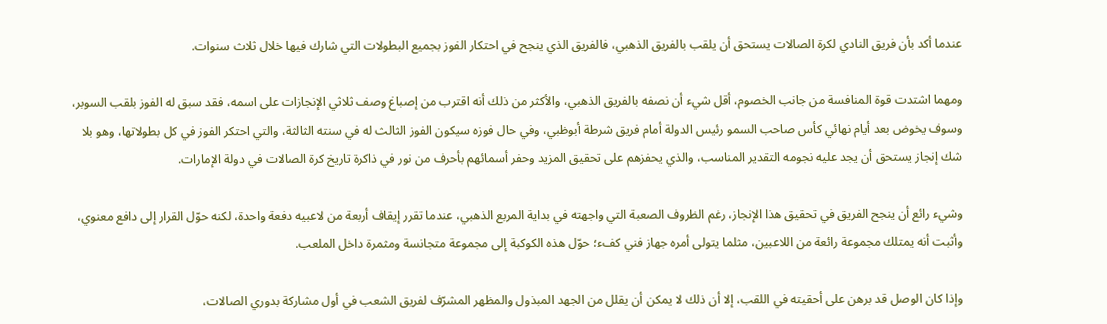عندما أكد بأن فريق النادي لكرة الصالات يستحق أن يلقب بالفريق الذهبي، فالفريق الذي ينجح في احتكار الفوز بجميع البطولات التي شارك فيها خلال ثلاث سنوات.

ومهما اشتدت قوة المنافسة من جانب الخصوم، أقل شيء أن نصفه بالفريق الذهبي، والأكثر من ذلك أنه اقترب من إصباغ وصف ثلاثي الإنجازات على اسمه، فقد سبق له الفوز بلقب السوبر، وسوف يخوض بعد أيام نهائي كأس صاحب السمو رئيس الدولة أمام فريق شرطة أبوظبي، وفي حال فوزه سيكون الفوز الثالث له في سنته الثالثة، والتي احتكر الفوز في كل بطولاتها، وهو بلا شك إنجاز يستحق أن يجد عليه نجومه التقدير المناسب، والذي يحفزهم على تحقيق المزيد وحفر أسمائهم بأحرف من نور في ذاكرة تاريخ كرة الصالات في دولة الإمارات.

وشيء رائع أن ينجح الفريق في تحقيق هذا الإنجاز، رغم الظروف الصعبة التي واجهته في بداية المربع الذهبي، عندما تقرر إيقاف أربعة من لاعبيه دفعة واحدة، لكنه حوّل القرار إلى دافع معنوي، وأثبت أنه يمتلك مجموعة رائعة من اللاعبين، مثلما يتولى أمره جهاز فني كفء؛ حوّل هذه الكوكبة إلى مجموعة متجانسة ومثمرة داخل الملعب.

وإذا كان الوصل قد برهن على أحقيته في اللقب، إلا أن ذلك لا يمكن أن يقلل من الجهد المبذول والمظهر المشرّف لفريق الشعب في أول مشاركة بدوري الصالات،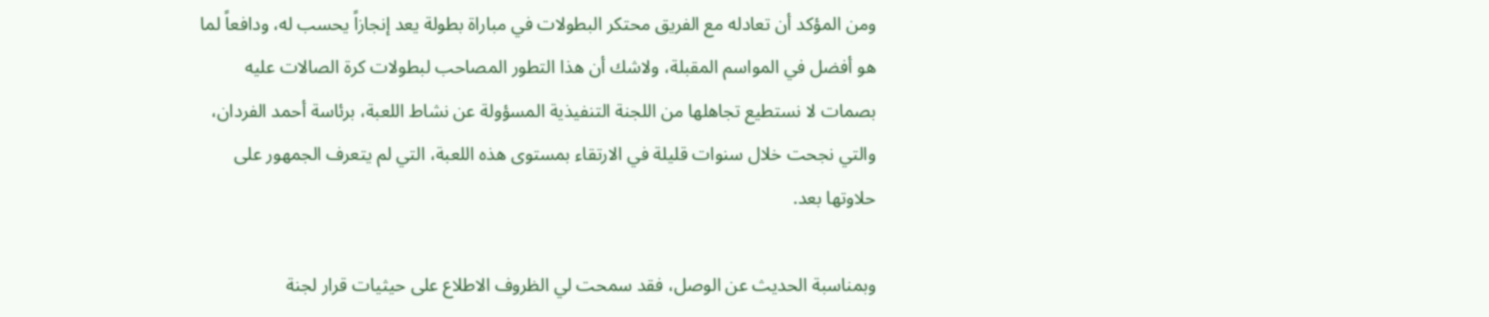ومن المؤكد أن تعادله مع الفريق محتكر البطولات في مباراة بطولة يعد إنجازاً يحسب له، ودافعاً لما هو أفضل في المواسم المقبلة، ولاشك أن هذا التطور المصاحب لبطولات كرة الصالات عليه بصمات لا نستطيع تجاهلها من اللجنة التنفيذية المسؤولة عن نشاط اللعبة، برئاسة أحمد الفردان، والتي نجحت خلال سنوات قليلة في الارتقاء بمستوى هذه اللعبة، التي لم يتعرف الجمهور على حلاوتها بعد.

وبمناسبة الحديث عن الوصل، فقد سمحت لي الظروف الاطلاع على حيثيات قرار لجنة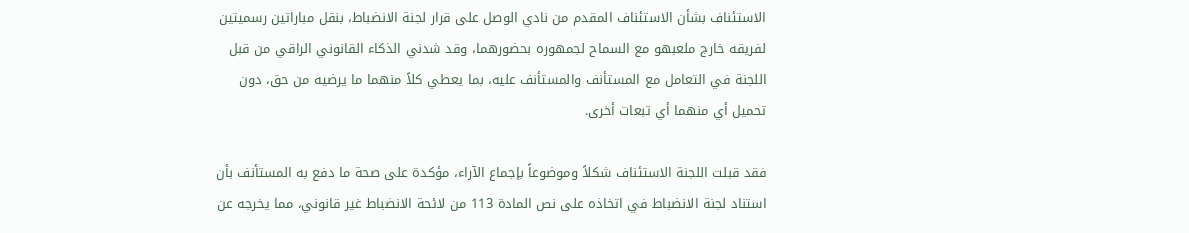الاستئناف بشأن الاستئناف المقدم من نادي الوصل على قرار لجنة الانضباط، بنقل مباراتين رسميتين لفريقه خارج ملعبهو مع السماح لجمهوره بحضورهما، وقد شدني الذكاء القانوني الراقي من قبل اللجنة في التعامل مع المستأنف والمستأنف عليه، بما يعطي كلاً منهما ما يرضيه من حق، دون تحميل أي منهما أي تبعات أخرى.

فقد قبلت اللجنة الاستئناف شكلاً وموضوعاً بإجماع الآراء، مؤكدة على صحة ما دفع به المستأنف بأن استناد لجنة الانضباط في اتخاذه على نص المادة 113 من لائحة الانضباط غير قانوني، مما يخرجه عن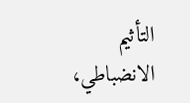التأثيم الانضباطي،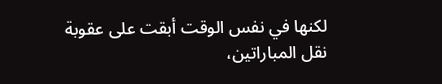لكنها في نفس الوقت أبقت على عقوبة نقل المباراتين،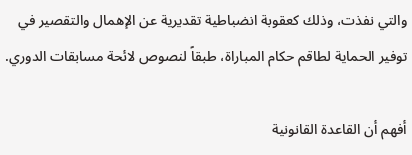والتي نفذت، وذلك كعقوبة انضباطية تقديرية عن الإهمال والتقصير في توفير الحماية لطاقم حكام المباراة، طبقاً لنصوص لائحة مسابقات الدوري.

أفهم أن القاعدة القانونية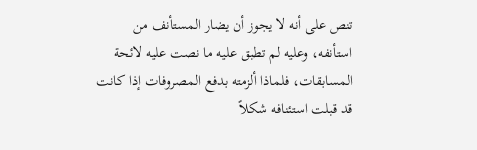تنص على أنه لا يجوز أن يضار المستأنف من استأنفه، وعليه لم تطبق عليه ما نصت عليه لائحة المسابقات، فلماذا ألزمته بدفع المصروفات إذا كانت قد قبلت استئنافه شكلاً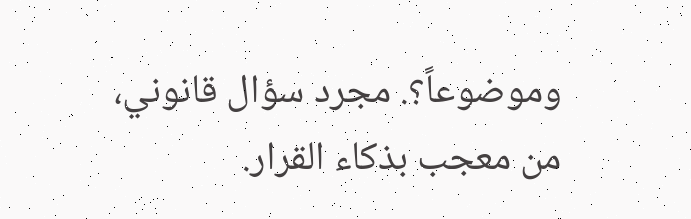وموضوعاً؟. مجرد سؤال قانوني، من معجب بذكاء القرار.